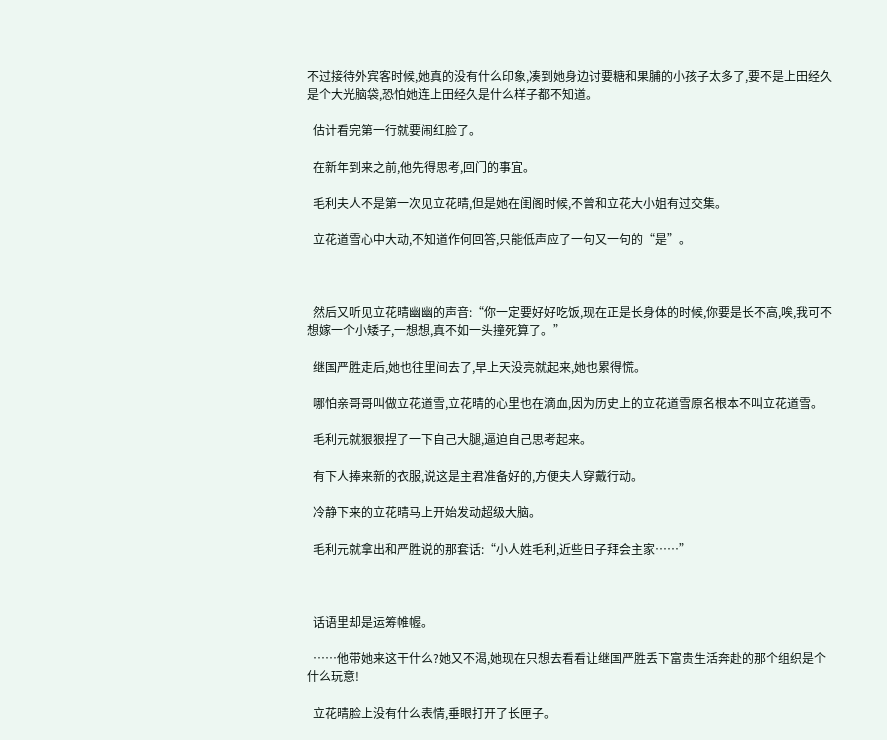不过接待外宾客时候,她真的没有什么印象,凑到她身边讨要糖和果脯的小孩子太多了,要不是上田经久是个大光脑袋,恐怕她连上田经久是什么样子都不知道。

  估计看完第一行就要闹红脸了。

  在新年到来之前,他先得思考,回门的事宜。

  毛利夫人不是第一次见立花晴,但是她在闺阁时候,不曾和立花大小姐有过交集。

  立花道雪心中大动,不知道作何回答,只能低声应了一句又一句的“是”。



  然后又听见立花晴幽幽的声音:“你一定要好好吃饭,现在正是长身体的时候,你要是长不高,唉,我可不想嫁一个小矮子,一想想,真不如一头撞死算了。”

  继国严胜走后,她也往里间去了,早上天没亮就起来,她也累得慌。

  哪怕亲哥哥叫做立花道雪,立花晴的心里也在滴血,因为历史上的立花道雪原名根本不叫立花道雪。

  毛利元就狠狠捏了一下自己大腿,逼迫自己思考起来。

  有下人捧来新的衣服,说这是主君准备好的,方便夫人穿戴行动。

  冷静下来的立花晴马上开始发动超级大脑。

  毛利元就拿出和严胜说的那套话:“小人姓毛利,近些日子拜会主家……”



  话语里却是运筹帷幄。

  ……他带她来这干什么?她又不渴,她现在只想去看看让继国严胜丢下富贵生活奔赴的那个组织是个什么玩意!

  立花晴脸上没有什么表情,垂眼打开了长匣子。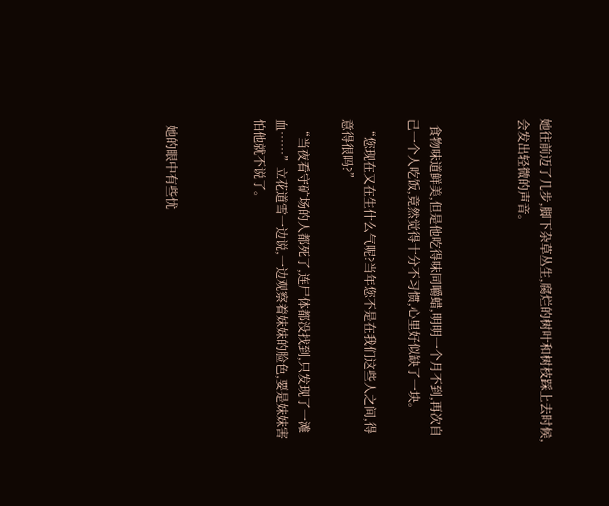她往前迈了几步,脚下杂草丛生,腐烂的树叶和树枝踩上去时候,会发出轻微的声音。



  食物味道鲜美,但是他吃得味同嚼蜡,明明一个月不到,再次自己一个人吃饭,竟然觉得十分不习惯,心里好似缺了一块。

  “您现在又在生什么气呢?当年您不是在我们这些人之间,得意得很吗?”

  “当夜看守矿场的人都死了,连尸体都没找到,只发现了一滩血……”立花道雪一边说,一边观察着妹妹的脸色,要是妹妹害怕他就不说了。



  她的眼中有些忧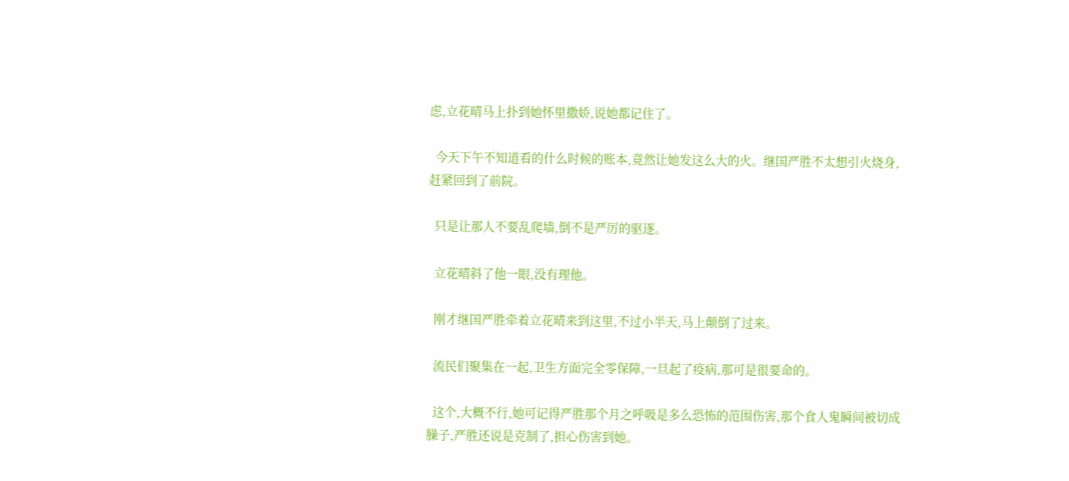虑,立花晴马上扑到她怀里撒娇,说她都记住了。

  今天下午不知道看的什么时候的账本,竟然让她发这么大的火。继国严胜不太想引火烧身,赶紧回到了前院。

  只是让那人不要乱爬墙,倒不是严厉的驱逐。

  立花晴斜了他一眼,没有理他。

  刚才继国严胜牵着立花晴来到这里,不过小半天,马上颠倒了过来。

  流民们聚集在一起,卫生方面完全零保障,一旦起了疫病,那可是很要命的。

  这个,大概不行,她可记得严胜那个月之呼吸是多么恐怖的范围伤害,那个食人鬼瞬间被切成臊子,严胜还说是克制了,担心伤害到她。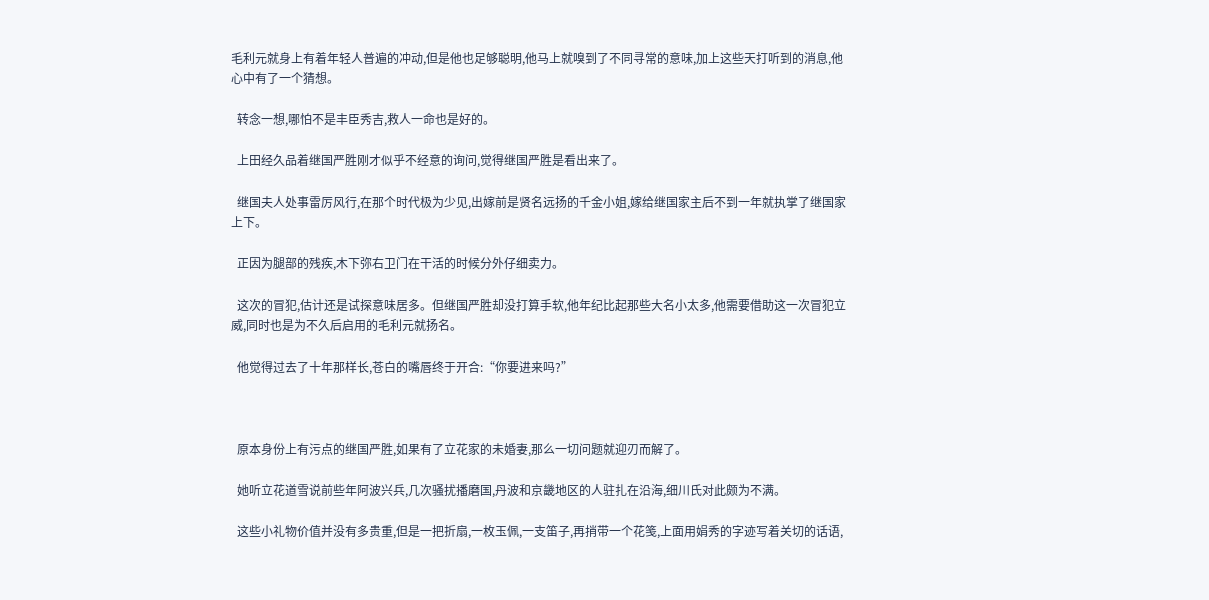毛利元就身上有着年轻人普遍的冲动,但是他也足够聪明,他马上就嗅到了不同寻常的意味,加上这些天打听到的消息,他心中有了一个猜想。

  转念一想,哪怕不是丰臣秀吉,救人一命也是好的。

  上田经久品着继国严胜刚才似乎不经意的询问,觉得继国严胜是看出来了。

  继国夫人处事雷厉风行,在那个时代极为少见,出嫁前是贤名远扬的千金小姐,嫁给继国家主后不到一年就执掌了继国家上下。

  正因为腿部的残疾,木下弥右卫门在干活的时候分外仔细卖力。

  这次的冒犯,估计还是试探意味居多。但继国严胜却没打算手软,他年纪比起那些大名小太多,他需要借助这一次冒犯立威,同时也是为不久后启用的毛利元就扬名。

  他觉得过去了十年那样长,苍白的嘴唇终于开合:“你要进来吗?”



  原本身份上有污点的继国严胜,如果有了立花家的未婚妻,那么一切问题就迎刃而解了。

  她听立花道雪说前些年阿波兴兵,几次骚扰播磨国,丹波和京畿地区的人驻扎在沿海,细川氏对此颇为不满。

  这些小礼物价值并没有多贵重,但是一把折扇,一枚玉佩,一支笛子,再捎带一个花笺,上面用娟秀的字迹写着关切的话语,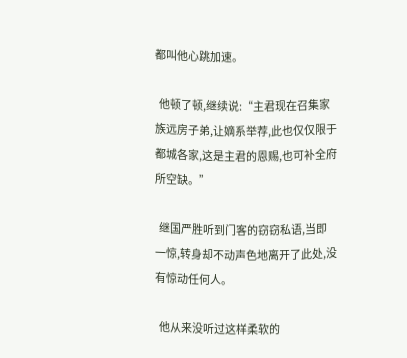都叫他心跳加速。

  他顿了顿,继续说:“主君现在召集家族远房子弟,让嫡系举荐,此也仅仅限于都城各家,这是主君的恩赐,也可补全府所空缺。”

  继国严胜听到门客的窃窃私语,当即一惊,转身却不动声色地离开了此处,没有惊动任何人。

  他从来没听过这样柔软的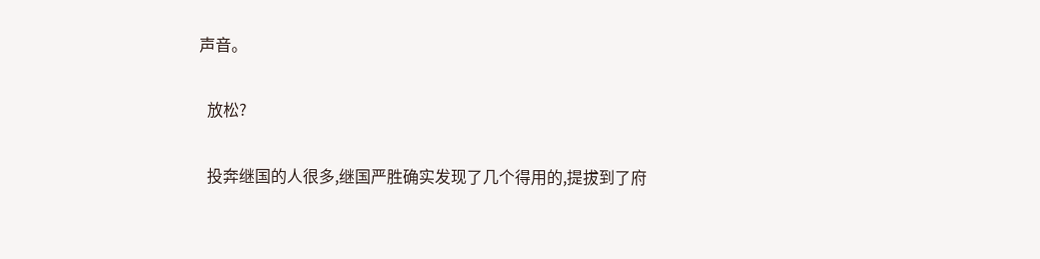声音。

  放松?

  投奔继国的人很多,继国严胜确实发现了几个得用的,提拔到了府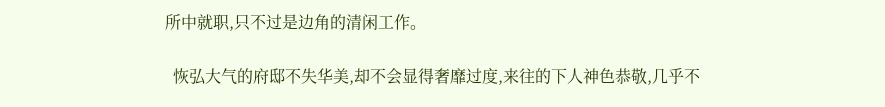所中就职,只不过是边角的清闲工作。

  恢弘大气的府邸不失华美,却不会显得奢靡过度,来往的下人神色恭敬,几乎不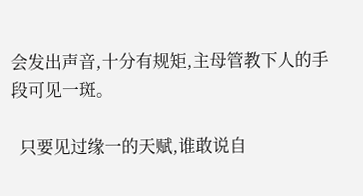会发出声音,十分有规矩,主母管教下人的手段可见一斑。

  只要见过缘一的天赋,谁敢说自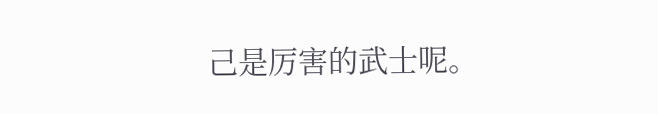己是厉害的武士呢。